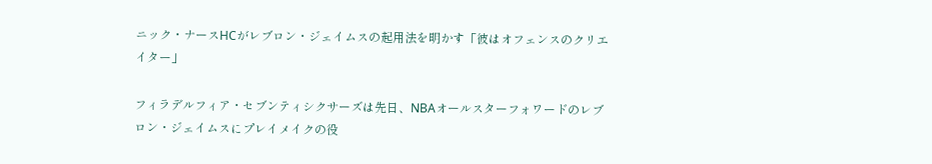ニック・ナースHCがレブロン・ジェイムスの起用法を明かす「彼はオフェンスのクリエイター」

フィラデルフィア・セブンティシクサーズは先日、NBAオールスターフォワードのレブロン・ジェイムスにプレイメイクの役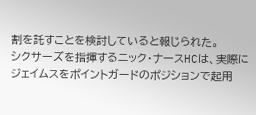割を託すことを検討していると報じられた。
シクサーズを指揮するニック・ナースHCは、実際にジェイムスをポイントガードのポジションで起用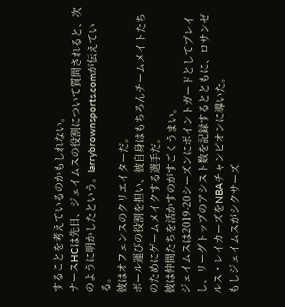することを考えているのかもしれない。
ナースHCは先日、ジェイムスの役割について質問されると、次のように明かしたという。larrybrownsports.comが伝えている。
彼はオフェンスのクリエイターだ。
ボール運びの役割を担い、彼自身はもちろんチームメイトたちのためにゲームメイクする選手だ。
彼は仲間たちを活かすのがすごくうまい。
ジェイムスは2019-20シーズンにポイントガードとしてプレイし、リーグトップのアシスト数を記録するとともに、ロサンゼルス・レイカーズをNBAチャンピオンに導いた。
もしジェイムスがシクサーズ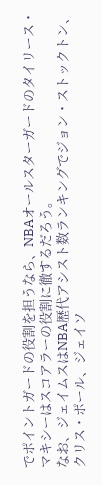でポイントガードの役割を担うなら、NBAオールスターガードのタイリース・マキシーはスコアラーの役割に徹するだろう。
なお、ジェイムスはNBA歴代アシスト数ランキングでジョン・ストックトン、クリス・ポール、ジェイソ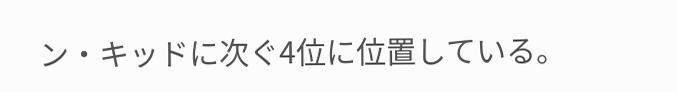ン・キッドに次ぐ4位に位置している。